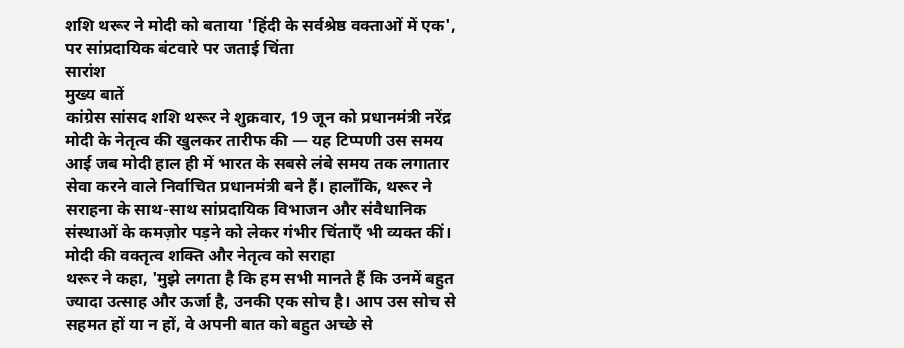शशि थरूर ने मोदी को बताया 'हिंदी के सर्वश्रेष्ठ वक्ताओं में एक', पर सांप्रदायिक बंटवारे पर जताई चिंता
सारांश
मुख्य बातें
कांग्रेस सांसद शशि थरूर ने शुक्रवार, 19 जून को प्रधानमंत्री नरेंद्र मोदी के नेतृत्व की खुलकर तारीफ की — यह टिप्पणी उस समय आई जब मोदी हाल ही में भारत के सबसे लंबे समय तक लगातार सेवा करने वाले निर्वाचित प्रधानमंत्री बने हैं। हालाँकि, थरूर ने सराहना के साथ-साथ सांप्रदायिक विभाजन और संवैधानिक संस्थाओं के कमज़ोर पड़ने को लेकर गंभीर चिंताएँ भी व्यक्त कीं।
मोदी की वक्तृत्व शक्ति और नेतृत्व को सराहा
थरूर ने कहा, 'मुझे लगता है कि हम सभी मानते हैं कि उनमें बहुत ज्यादा उत्साह और ऊर्जा है, उनकी एक सोच है। आप उस सोच से सहमत हों या न हों, वे अपनी बात को बहुत अच्छे से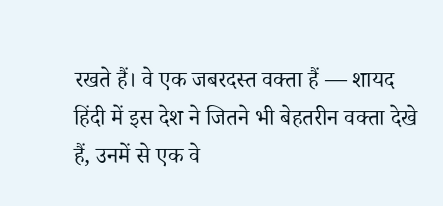रखते हैं। वे एक जबरदस्त वक्ता हैं — शायद हिंदी में इस देश ने जितने भी बेहतरीन वक्ता देखे हैं, उनमें से एक वे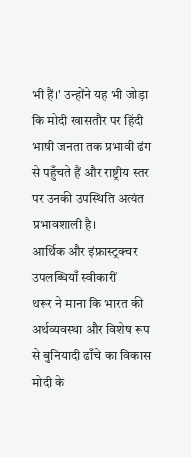भी हैं।' उन्होंने यह भी जोड़ा कि मोदी खासतौर पर हिंदी भाषी जनता तक प्रभावी ढंग से पहुँचते हैं और राष्ट्रीय स्तर पर उनकी उपस्थिति अत्यंत प्रभावशाली है।
आर्थिक और इंफ्रास्ट्रक्चर उपलब्धियाँ स्वीकारीं
थरूर ने माना कि भारत की अर्थव्यवस्था और विशेष रूप से बुनियादी ढाँचे का विकास मोदी के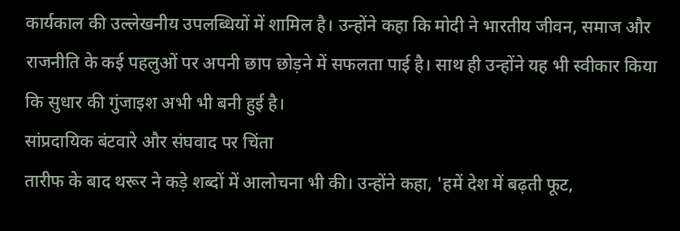कार्यकाल की उल्लेखनीय उपलब्धियों में शामिल है। उन्होंने कहा कि मोदी ने भारतीय जीवन, समाज और राजनीति के कई पहलुओं पर अपनी छाप छोड़ने में सफलता पाई है। साथ ही उन्होंने यह भी स्वीकार किया कि सुधार की गुंजाइश अभी भी बनी हुई है।
सांप्रदायिक बंटवारे और संघवाद पर चिंता
तारीफ के बाद थरूर ने कड़े शब्दों में आलोचना भी की। उन्होंने कहा, 'हमें देश में बढ़ती फूट,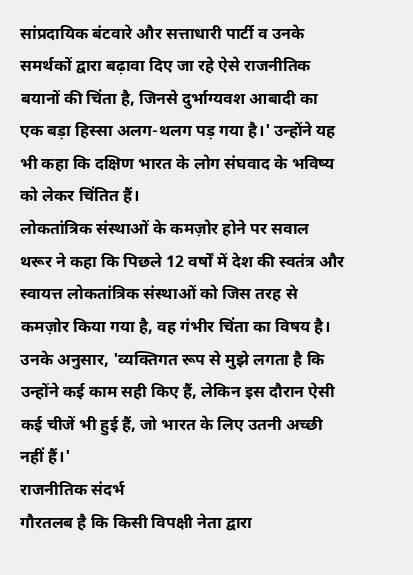सांप्रदायिक बंटवारे और सत्ताधारी पार्टी व उनके समर्थकों द्वारा बढ़ावा दिए जा रहे ऐसे राजनीतिक बयानों की चिंता है, जिनसे दुर्भाग्यवश आबादी का एक बड़ा हिस्सा अलग-थलग पड़ गया है।' उन्होंने यह भी कहा कि दक्षिण भारत के लोग संघवाद के भविष्य को लेकर चिंतित हैं।
लोकतांत्रिक संस्थाओं के कमज़ोर होने पर सवाल
थरूर ने कहा कि पिछले 12 वर्षों में देश की स्वतंत्र और स्वायत्त लोकतांत्रिक संस्थाओं को जिस तरह से कमज़ोर किया गया है, वह गंभीर चिंता का विषय है। उनके अनुसार, 'व्यक्तिगत रूप से मुझे लगता है कि उन्होंने कई काम सही किए हैं, लेकिन इस दौरान ऐसी कई चीजें भी हुई हैं, जो भारत के लिए उतनी अच्छी नहीं हैं।'
राजनीतिक संदर्भ
गौरतलब है कि किसी विपक्षी नेता द्वारा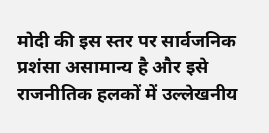मोदी की इस स्तर पर सार्वजनिक प्रशंसा असामान्य है और इसे राजनीतिक हलकों में उल्लेखनीय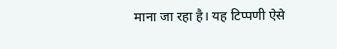माना जा रहा है। यह टिप्पणी ऐसे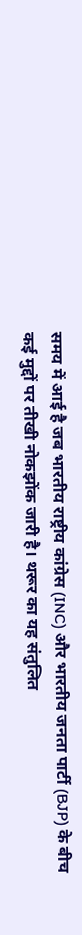समय में आई है जब भारतीय राष्ट्रीय कांग्रेस (INC) और भारतीय जनता पार्टी (BJP) के बीच कई मुद्दों पर तीखी नोकझोंक जारी है। थरूर का यह संतुलित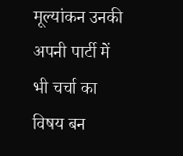मूल्यांकन उनकी अपनी पार्टी में भी चर्चा का विषय बन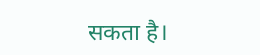सकता है।